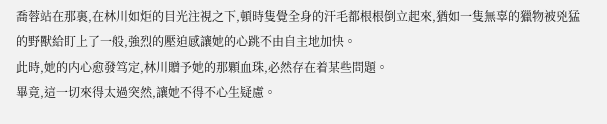喬蓉站在那裏,在林川如炬的目光注視之下,頓時隻覺全身的汗毛都根根倒立起來,猶如一隻無辜的獵物被兇猛的野獸給盯上了一般,強烈的壓迫感讓她的心跳不由自主地加快。
此時,她的内心愈發笃定,林川贈予她的那顆血珠,必然存在着某些問題。
畢竟,這一切來得太過突然,讓她不得不心生疑慮。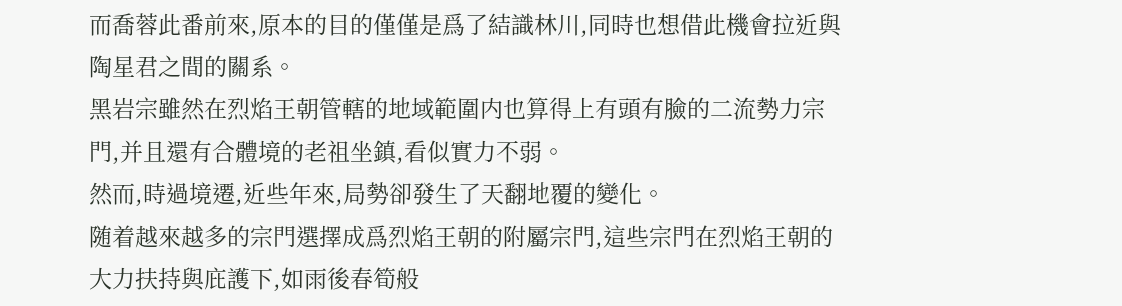而喬蓉此番前來,原本的目的僅僅是爲了結識林川,同時也想借此機會拉近與陶星君之間的關系。
黑岩宗雖然在烈焰王朝管轄的地域範圍内也算得上有頭有臉的二流勢力宗門,并且還有合體境的老祖坐鎮,看似實力不弱。
然而,時過境遷,近些年來,局勢卻發生了天翻地覆的變化。
随着越來越多的宗門選擇成爲烈焰王朝的附屬宗門,這些宗門在烈焰王朝的大力扶持與庇護下,如雨後春筍般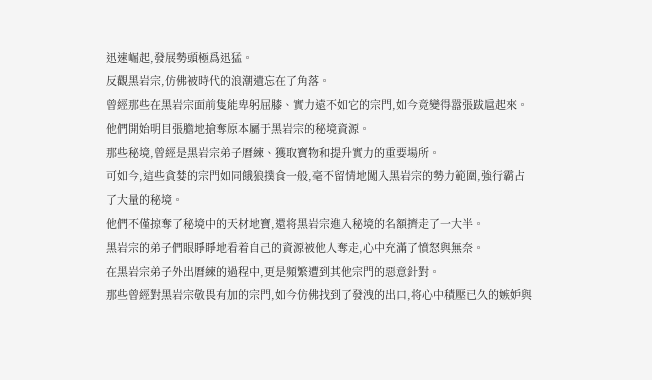迅速崛起,發展勢頭極爲迅猛。
反觀黑岩宗,仿佛被時代的浪潮遺忘在了角落。
曾經那些在黑岩宗面前隻能卑躬屈膝、實力遠不如它的宗門,如今竟變得嚣張跋扈起來。
他們開始明目張膽地搶奪原本屬于黑岩宗的秘境資源。
那些秘境,曾經是黑岩宗弟子曆練、獲取寶物和提升實力的重要場所。
可如今,這些貪婪的宗門如同餓狼撲食一般,毫不留情地闖入黑岩宗的勢力範圍,強行霸占了大量的秘境。
他們不僅掠奪了秘境中的天材地寶,還将黑岩宗進入秘境的名額擠走了一大半。
黑岩宗的弟子們眼睜睜地看着自己的資源被他人奪走,心中充滿了憤怒與無奈。
在黑岩宗弟子外出曆練的過程中,更是頻繁遭到其他宗門的惡意針對。
那些曾經對黑岩宗敬畏有加的宗門,如今仿佛找到了發洩的出口,将心中積壓已久的嫉妒與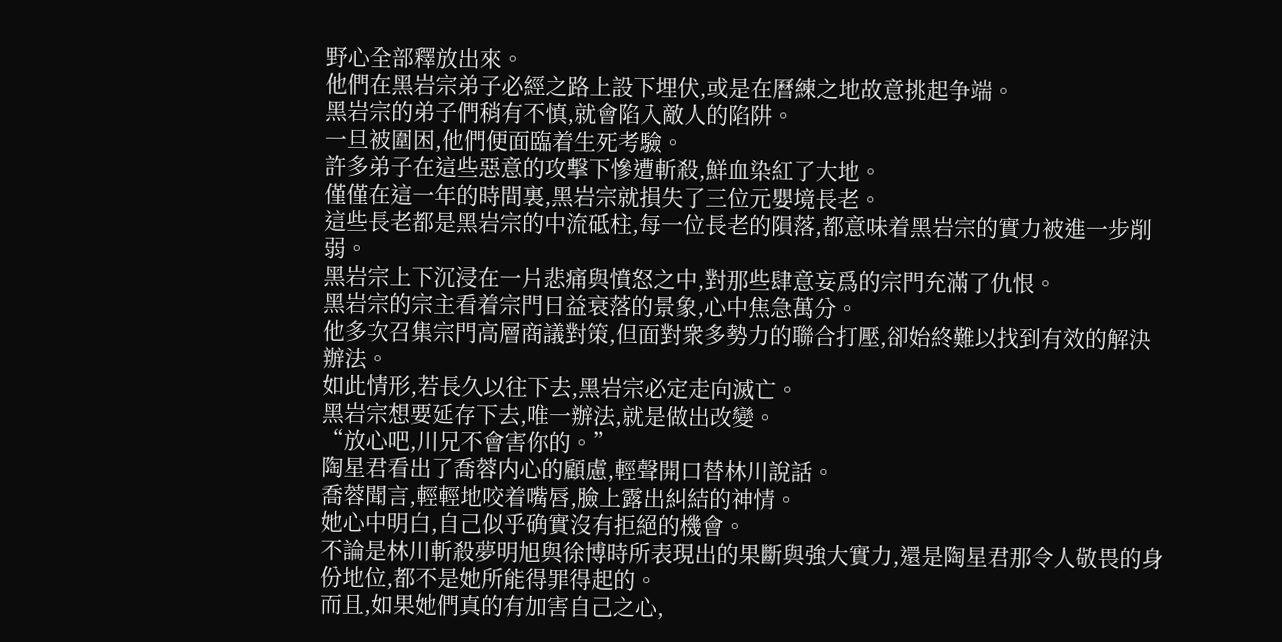野心全部釋放出來。
他們在黑岩宗弟子必經之路上設下埋伏,或是在曆練之地故意挑起争端。
黑岩宗的弟子們稍有不慎,就會陷入敵人的陷阱。
一旦被圍困,他們便面臨着生死考驗。
許多弟子在這些惡意的攻擊下慘遭斬殺,鮮血染紅了大地。
僅僅在這一年的時間裏,黑岩宗就損失了三位元嬰境長老。
這些長老都是黑岩宗的中流砥柱,每一位長老的隕落,都意味着黑岩宗的實力被進一步削弱。
黑岩宗上下沉浸在一片悲痛與憤怒之中,對那些肆意妄爲的宗門充滿了仇恨。
黑岩宗的宗主看着宗門日益衰落的景象,心中焦急萬分。
他多次召集宗門高層商議對策,但面對衆多勢力的聯合打壓,卻始終難以找到有效的解決辦法。
如此情形,若長久以往下去,黑岩宗必定走向滅亡。
黑岩宗想要延存下去,唯一辦法,就是做出改變。
“放心吧,川兄不會害你的。”
陶星君看出了喬蓉内心的顧慮,輕聲開口替林川說話。
喬蓉聞言,輕輕地咬着嘴唇,臉上露出糾結的神情。
她心中明白,自己似乎确實沒有拒絕的機會。
不論是林川斬殺夢明旭與徐博時所表現出的果斷與強大實力,還是陶星君那令人敬畏的身份地位,都不是她所能得罪得起的。
而且,如果她們真的有加害自己之心,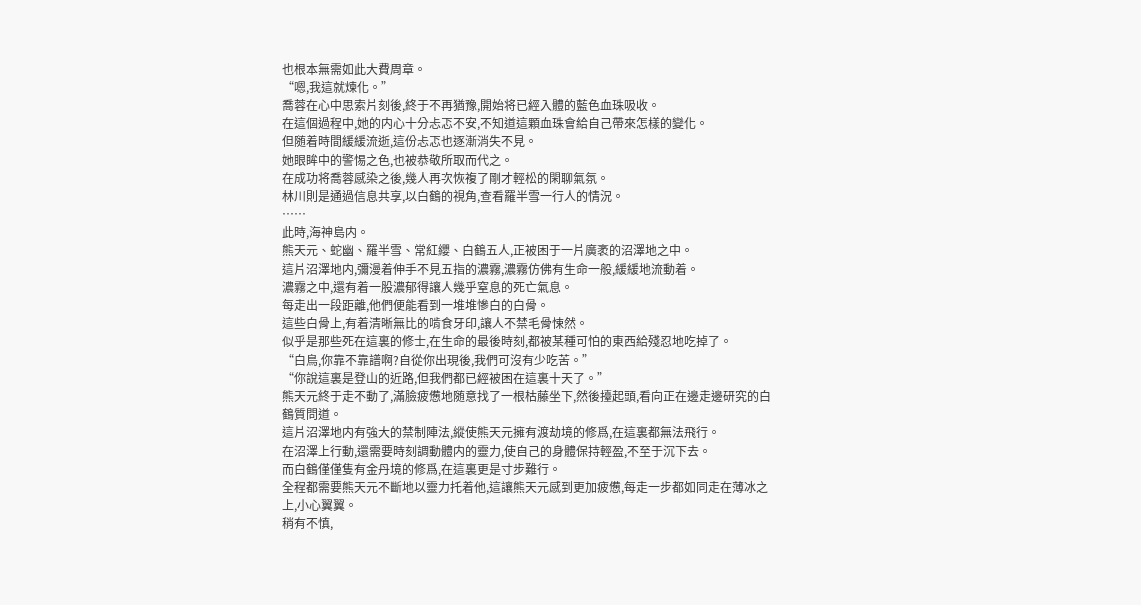也根本無需如此大費周章。
“嗯,我這就煉化。”
喬蓉在心中思索片刻後,終于不再猶豫,開始将已經入體的藍色血珠吸收。
在這個過程中,她的内心十分忐忑不安,不知道這顆血珠會給自己帶來怎樣的變化。
但随着時間緩緩流逝,這份忐忑也逐漸消失不見。
她眼眸中的警惕之色,也被恭敬所取而代之。
在成功将喬蓉感染之後,幾人再次恢複了剛才輕松的閑聊氣氛。
林川則是通過信息共享,以白鶴的視角,查看羅半雪一行人的情況。
……
此時,海神島内。
熊天元、蛇幽、羅半雪、常紅纓、白鶴五人,正被困于一片廣袤的沼澤地之中。
這片沼澤地内,彌漫着伸手不見五指的濃霧,濃霧仿佛有生命一般,緩緩地流動着。
濃霧之中,還有着一股濃郁得讓人幾乎窒息的死亡氣息。
每走出一段距離,他們便能看到一堆堆慘白的白骨。
這些白骨上,有着清晰無比的啃食牙印,讓人不禁毛骨悚然。
似乎是那些死在這裏的修士,在生命的最後時刻,都被某種可怕的東西給殘忍地吃掉了。
“白鳥,你靠不靠譜啊?自從你出現後,我們可沒有少吃苦。”
“你說這裏是登山的近路,但我們都已經被困在這裏十天了。”
熊天元終于走不動了,滿臉疲憊地随意找了一根枯藤坐下,然後擡起頭,看向正在邊走邊研究的白鶴質問道。
這片沼澤地内有強大的禁制陣法,縱使熊天元擁有渡劫境的修爲,在這裏都無法飛行。
在沼澤上行動,還需要時刻調動體内的靈力,使自己的身體保持輕盈,不至于沉下去。
而白鶴僅僅隻有金丹境的修爲,在這裏更是寸步難行。
全程都需要熊天元不斷地以靈力托着他,這讓熊天元感到更加疲憊,每走一步都如同走在薄冰之上,小心翼翼。
稍有不慎,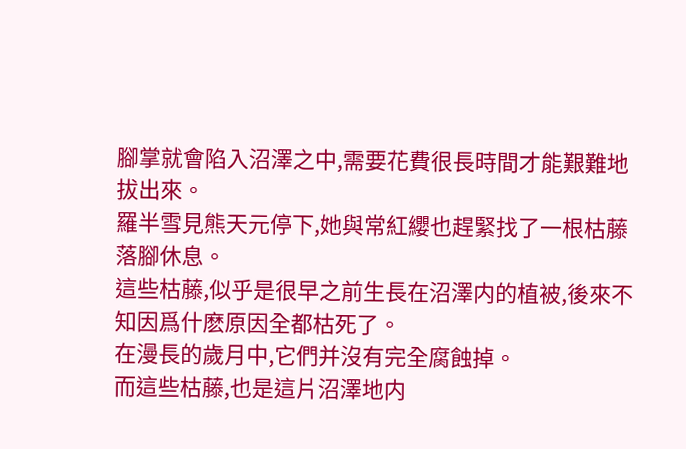腳掌就會陷入沼澤之中,需要花費很長時間才能艱難地拔出來。
羅半雪見熊天元停下,她與常紅纓也趕緊找了一根枯藤落腳休息。
這些枯藤,似乎是很早之前生長在沼澤内的植被,後來不知因爲什麽原因全都枯死了。
在漫長的歲月中,它們并沒有完全腐蝕掉。
而這些枯藤,也是這片沼澤地内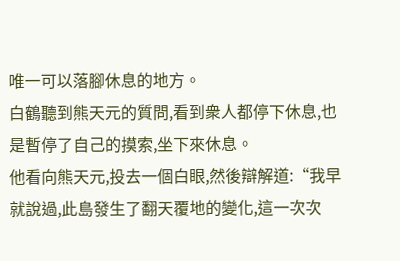唯一可以落腳休息的地方。
白鶴聽到熊天元的質問,看到衆人都停下休息,也是暫停了自己的摸索,坐下來休息。
他看向熊天元,投去一個白眼,然後辯解道:“我早就說過,此島發生了翻天覆地的變化,這一次次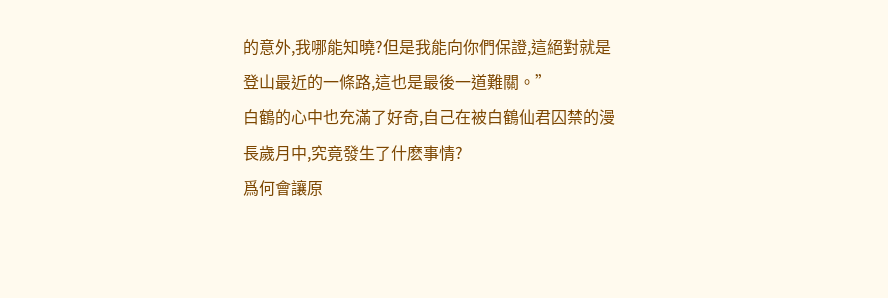的意外,我哪能知曉?但是我能向你們保證,這絕對就是登山最近的一條路,這也是最後一道難關。”
白鶴的心中也充滿了好奇,自己在被白鶴仙君囚禁的漫長歲月中,究竟發生了什麽事情?
爲何會讓原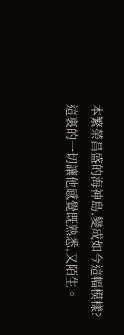本繁榮昌盛的海神島,變成如今這幅模樣?
這裏的一切讓他感覺既熟悉,又陌生。